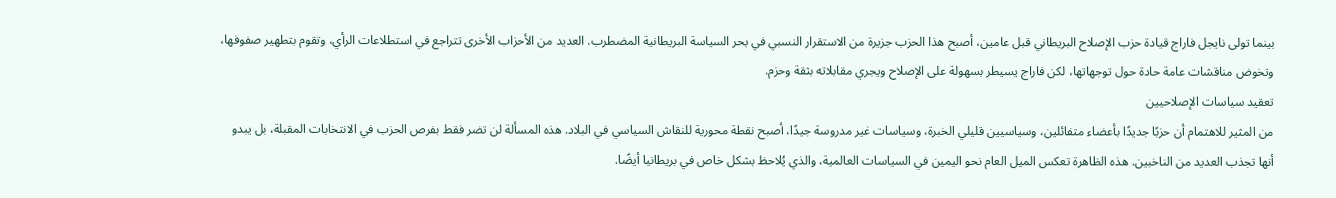بينما تولى نايجل فاراج قيادة حزب الإصلاح البريطاني قبل عامين، أصبح هذا الحزب جزيرة من الاستقرار النسبي في بحر السياسة البريطانية المضطرب. العديد من الأحزاب الأخرى تتراجع في استطلاعات الرأي، وتقوم بتطهير صفوفها، وتخوض مناقشات عامة حادة حول توجهاتها، لكن فاراج يسيطر بسهولة على الإصلاح ويجري مقابلاته بثقة وحزم.
تعقيد سياسات الإصلاحيين
من المثير للاهتمام أن حزبًا جديدًا بأعضاء متفائلين، وسياسيين قليلي الخبرة، وسياسات غير مدروسة جيدًا، أصبح نقطة محورية للنقاش السياسي في البلاد. هذه المسألة لن تضر فقط بفرص الحزب في الانتخابات المقبلة، بل يبدو أنها تجذب العديد من الناخبين. هذه الظاهرة تعكس الميل العام نحو اليمين في السياسات العالمية، والذي يُلاحظ بشكل خاص في بريطانيا أيضًا.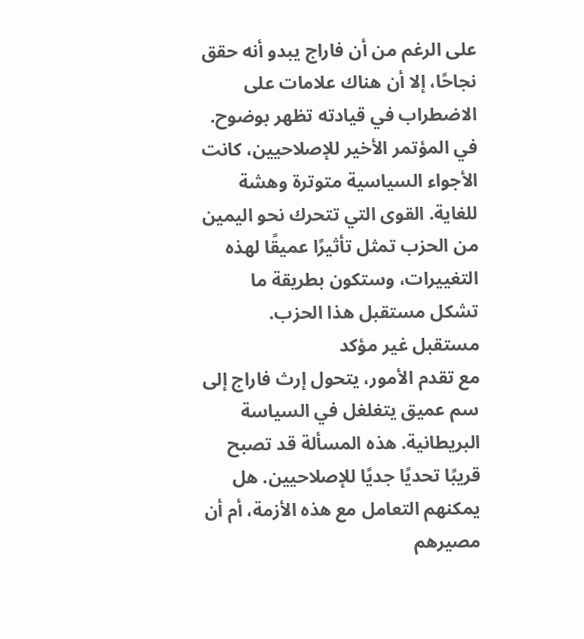على الرغم من أن فاراج يبدو أنه حقق نجاحًا، إلا أن هناك علامات على الاضطراب في قيادته تظهر بوضوح. في المؤتمر الأخير للإصلاحيين، كانت الأجواء السياسية متوترة وهشة للغاية. القوى التي تتحرك نحو اليمين من الحزب تمثل تأثيرًا عميقًا لهذه التغييرات، وستكون بطريقة ما تشكل مستقبل هذا الحزب.
مستقبل غير مؤكد
مع تقدم الأمور، يتحول إرث فاراج إلى سم عميق يتغلغل في السياسة البريطانية. هذه المسألة قد تصبح قريبًا تحديًا جديًا للإصلاحيين. هل يمكنهم التعامل مع هذه الأزمة، أم أن مصيرهم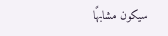سيكون مشابهًا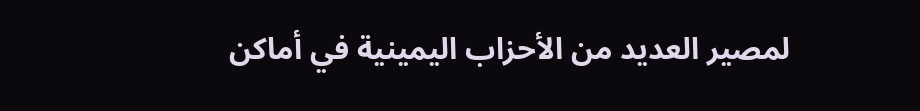لمصير العديد من الأحزاب اليمينية في أماكن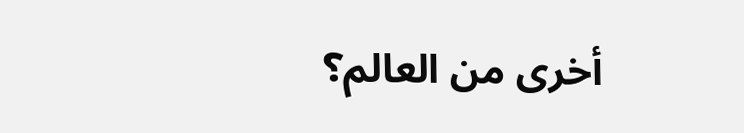أخرى من العالم؟